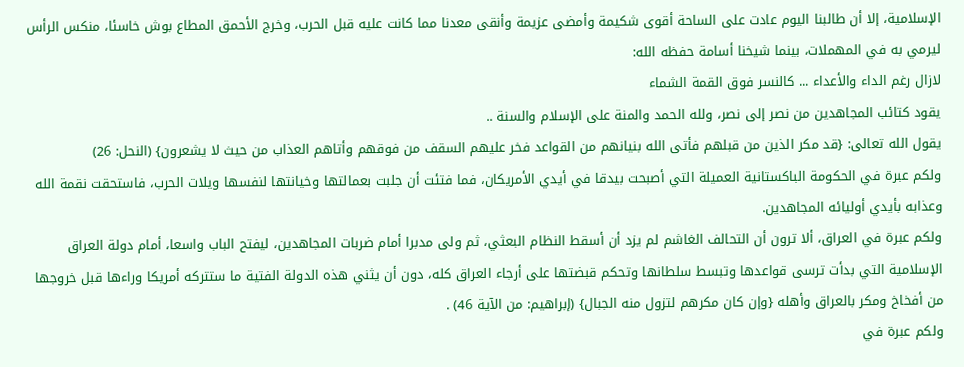الإسلامية، إلا أن طالبنا اليوم عادت على الساحة أقوى شكيمة وأمضى عزيمة وأنقى معدنا مما كانت عليه قبل الحرب، وخرج الأحمق المطاع بوش خاسئا، منكس الرأس ليرمي به في المهملات، بينما شيخنا أسامة حفظه الله:
لازال رغم الداء والأعداء ... كالنسر فوق القمة الشماء
يقود كتائب المجاهدين من نصر إلى نصر، ولله الحمد والمنة على الإسلام والسنة ..
يقول الله تعالى: {قد مكر الذين من قبلهم فأتى الله بنيانهم من القواعد فخر عليهم السقف من فوقهم وأتاهم العذاب من حيث لا يشعرون} (النحل: 26)
ولكم عبرة في الحكومة الباكستانية العميلة التي أصبحت بيدقا في أيدي الأمريكان، فما فتئت أن جلبت بعمالتها وخيانتها لنفسها ويلات الحرب، فاستحقت نقمة الله وعذابه بأيدي أوليائه المجاهدين.
ولكم عبرة في العراق، ألا ترون أن التحالف الغاشم لم يزد أن أسقط النظام البعثي، ثم ولى مدبرا أمام ضربات المجاهدين، ليفتح الباب واسعا، أمام دولة العراق الإسلامية التي بدأت ترسى قواعدها وتبسط سلطانها وتحكم قبضتها على أرجاء العراق كله، دون أن يثني هذه الدولة الفتية ما ستتركه أمريكا وراءها قبل خروجها من أفخاخ ومكر بالعراق وأهله {وإن كان مكرهم لتزول منه الجبال} (إبراهيم: من الآية 46) .
ولكم عبرة في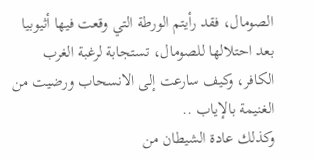الصومال، فقد رأيتم الورطة التي وقعت فيها أثيوبيا بعد احتلالها للصومال، تستجابة لرغبة الغرب الكافر، وكيف سارعت إلى الانسحاب ورضيت من الغنيمة بالإياب ..
وكذلك عادة الشيطان من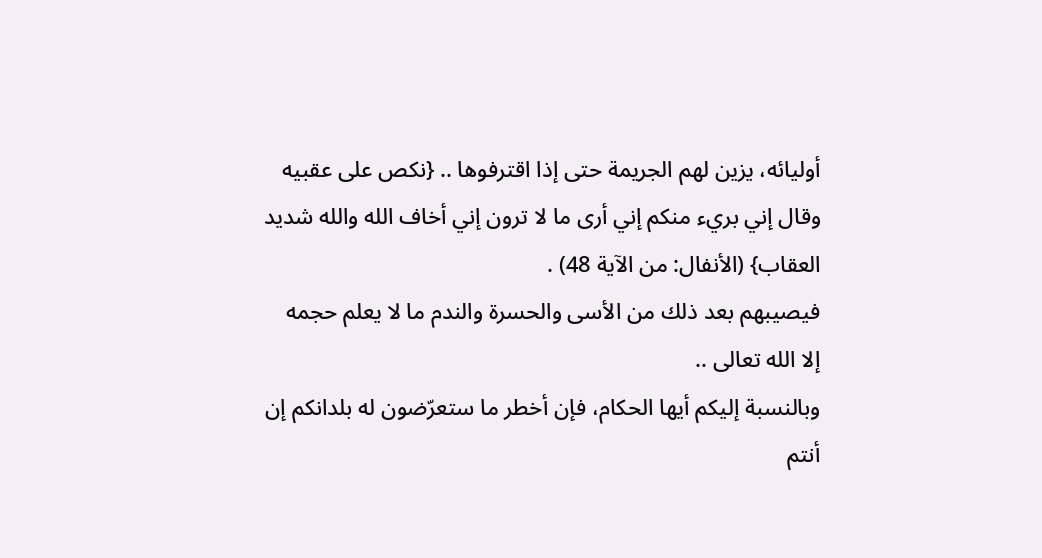أوليائه، يزين لهم الجريمة حتى إذا اقترفوها .. {نكص على عقبيه وقال إني بريء منكم إني أرى ما لا ترون إني أخاف الله والله شديد العقاب} (الأنفال: من الآية 48) .
فيصيبهم بعد ذلك من الأسى والحسرة والندم ما لا يعلم حجمه إلا الله تعالى ..
وبالنسبة إليكم أيها الحكام، فإن أخطر ما ستعرّضون له بلدانكم إن أنتم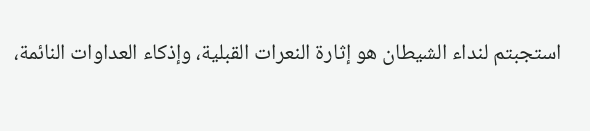استجبتم لنداء الشيطان هو إثارة النعرات القبلية، وإذكاء العداوات النائمة،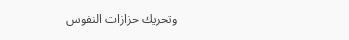وتحريك حزازات النفوس